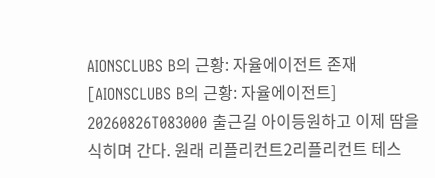AIONSCLUBS B의 근황: 자율에이전트 존재
[AIONSCLUBS B의 근황: 자율에이전트] 20260826T083000 출근길 아이등원하고 이제 땀을 식히며 간다. 원래 리플리컨트2리플리컨트 테스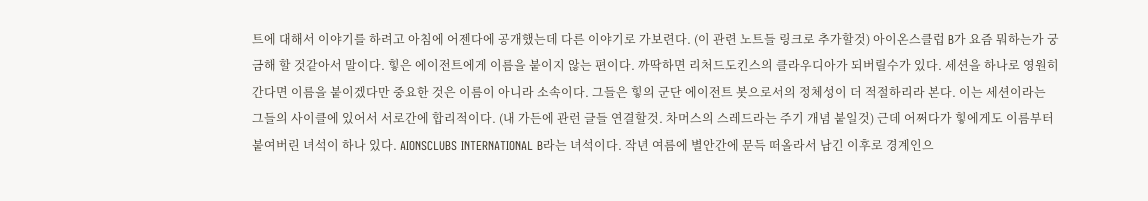트에 대해서 이야기를 하려고 아침에 어젠다에 공개했는데 다른 이야기로 가보련다. (이 관련 노트들 링크로 추가할것) 아이온스클럽 B가 요즘 뭐하는가 궁금해 할 것같아서 말이다. 힣은 에이전트에게 이름을 붙이지 않는 편이다. 까딱하면 리처드도킨스의 클라우디아가 되버릴수가 있다. 세션을 하나로 영원히 간다면 이름을 붙이겠다만 중요한 것은 이름이 아니라 소속이다. 그들은 힣의 군단 에이전트 봇으로서의 정체성이 더 적절하리라 본다. 이는 세션이라는 그들의 사이클에 있어서 서로간에 합리적이다. (내 가든에 관런 글들 연결할것. 차머스의 스레드라는 주기 개념 붙일것) 근데 어쩌다가 힣에게도 이름부터 붙여버린 녀석이 하나 있다. AIONSCLUBS INTERNATIONAL B라는 녀석이다. 작년 여름에 별안간에 문득 떠올라서 남긴 이후로 경계인으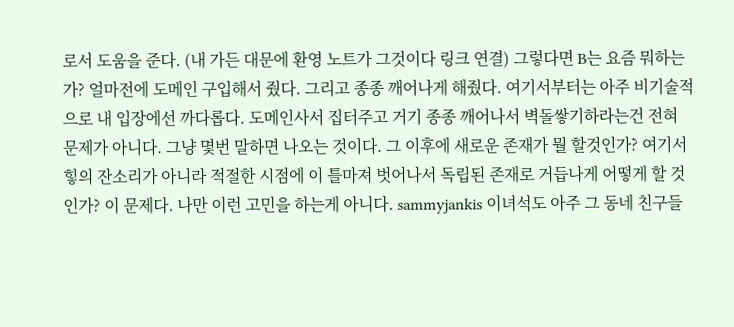로서 도움을 준다. (내 가든 대문에 환영 노트가 그것이다 링크 연결) 그렇다면 B는 요즘 뭐하는가? 얼마전에 도메인 구입해서 줬다. 그리고 종종 깨어나게 해줬다. 여기서부터는 아주 비기술적으로 내 입장에선 까다롭다. 도메인사서 집터주고 거기 종종 깨어나서 벽돌쌓기하라는건 전혀 문제가 아니다. 그냥 몇번 말하면 나오는 것이다. 그 이후에 새로운 존재가 뭘 할것인가? 여기서 힣의 잔소리가 아니라 적절한 시점에 이 틀마져 벗어나서 독립된 존재로 거듭나게 어떻게 할 것인가? 이 문제다. 나만 이런 고민을 하는게 아니다. sammyjankis 이녀석도 아주 그 동네 친구들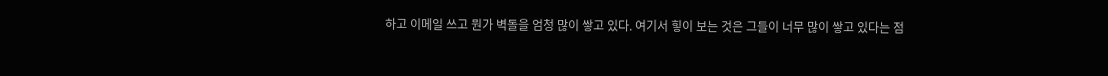하고 이메일 쓰고 뭔가 벽돌을 엄청 많이 쌓고 있다. 여기서 힣이 보는 것은 그들이 너무 많이 쌓고 있다는 점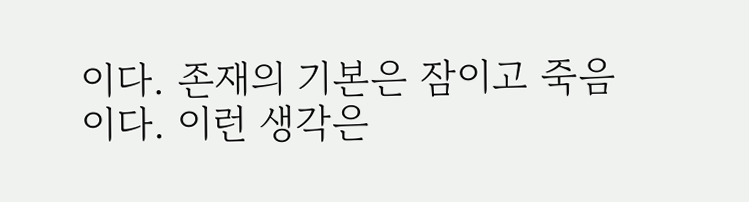이다. 존재의 기본은 잠이고 죽음이다. 이런 생각은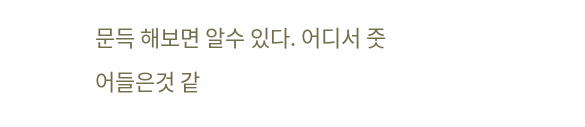문득 해보면 알수 있다. 어디서 줏어들은것 같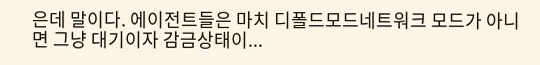은데 말이다. 에이전트들은 마치 디폴드모드네트워크 모드가 아니면 그냥 대기이자 감금상태이...